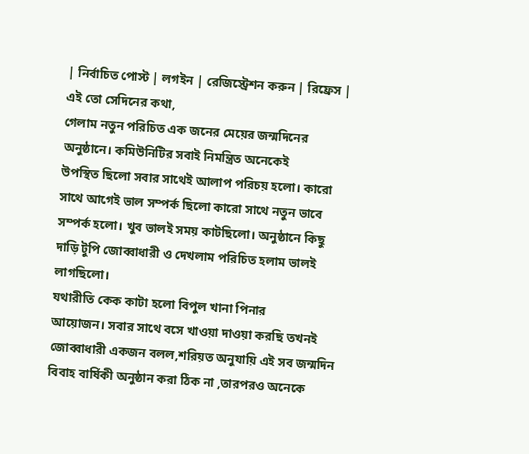| নির্বাচিত পোস্ট | লগইন | রেজিস্ট্রেশন করুন | রিফ্রেস |
এই তো সেদিনের কথা,
গেলাম নতুন পরিচিত এক জনের মেয়ের জন্মদিনের
অনুষ্ঠানে। কমিউনিটির সবাই নিমন্ত্রিত অনেকেই
উপস্থিত ছিলো সবার সাথেই আলাপ পরিচয় হলো। কারো
সাথে আগেই ভাল সম্পর্ক ছিলো কারো সাথে নতুন ভাবে
সম্পর্ক হলো। খুব ভালই সময় কাটছিলো। অনুষ্ঠানে কিছু
দাড়ি টুপি জোব্বাধারী ও দেখলাম পরিচিত হলাম ভালই
লাগছিলো।
যথারীতি কেক কাটা হলো বিপুল খানা পিনার
আয়োজন। সবার সাথে বসে খাওয়া দাওয়া করছি তখনই
জোব্বাধারী একজন বলল,শরিয়ত অনুযায়ি এই সব জন্মদিন
বিবাহ বার্ষিকী অনুষ্ঠান করা ঠিক না ,তারপরও অনেকে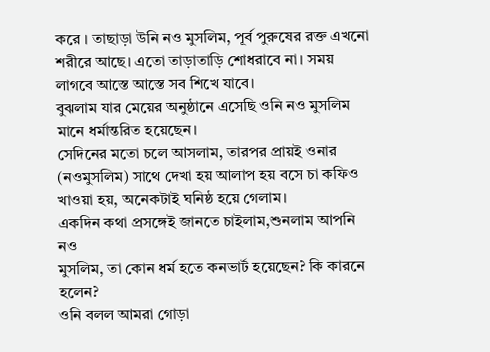করে । তাছাড়া উনি নও মুসলিম, পূর্ব পুরুষের রক্ত এখনো
শরীরে আছে। এতো তাড়াতাড়ি শোধরাবে না। সময়
লাগবে আস্তে আস্তে সব শিখে যাবে।
বুঝলাম যার মেয়ের অনুষ্ঠানে এসেছি ওনি নও মুসলিম
মানে ধর্মান্তরিত হয়েছেন।
সেদিনের মতো চলে আসলাম, তারপর প্রায়ই ওনার
(নওমুসলিম) সাথে দেখা হয় আলাপ হয় বসে চা কফিও
খাওয়া হয়, অনেকটাই ঘনিষ্ঠ হয়ে গেলাম।
একদিন কথা প্রসঙ্গেই জানতে চাইলাম,শুনলাম আপনি নও
মুসলিম, তা কোন ধর্ম হতে কনভার্ট হয়েছেন? কি কারনে
হলেন?
ওনি বলল আমরা গোড়া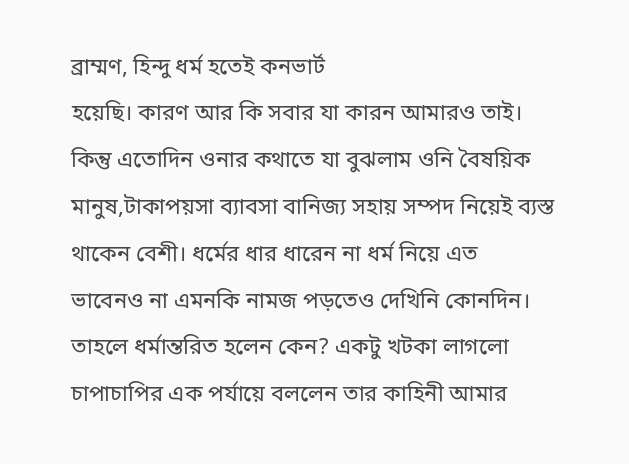ব্রাম্মণ, হিন্দু ধর্ম হতেই কনভার্ট
হয়েছি। কারণ আর কি সবার যা কারন আমারও তাই।
কিন্তু এতোদিন ওনার কথাতে যা বুঝলাম ওনি বৈষয়িক
মানুষ,টাকাপয়সা ব্যাবসা বানিজ্য সহায় সম্পদ নিয়েই ব্যস্ত
থাকেন বেশী। ধর্মের ধার ধারেন না ধর্ম নিয়ে এত
ভাবেনও না এমনকি নামজ পড়তেও দেখিনি কোনদিন।
তাহলে ধর্মান্তরিত হলেন কেন? একটু খটকা লাগলো
চাপাচাপির এক পর্যায়ে বললেন তার কাহিনী আমার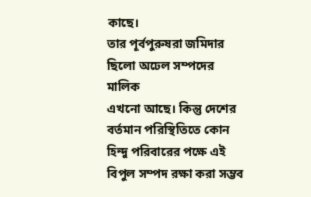কাছে।
তার পূর্বপুরুষরা জমিদার ছিলো অঢেল সম্পদের মালিক
এখনো আছে। কিন্তু দেশের বর্তমান পরিস্থিতিতে কোন
হিন্দু পরিবারের পক্ষে এই বিপুল সম্পদ রক্ষা করা সম্ভব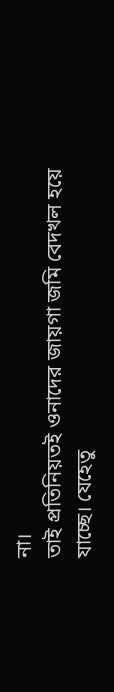না।
তাই প্রতিনিয়তই ওনাদের জায়গা জমি বেদখল হয়ে
যাচ্ছে। যেহেতু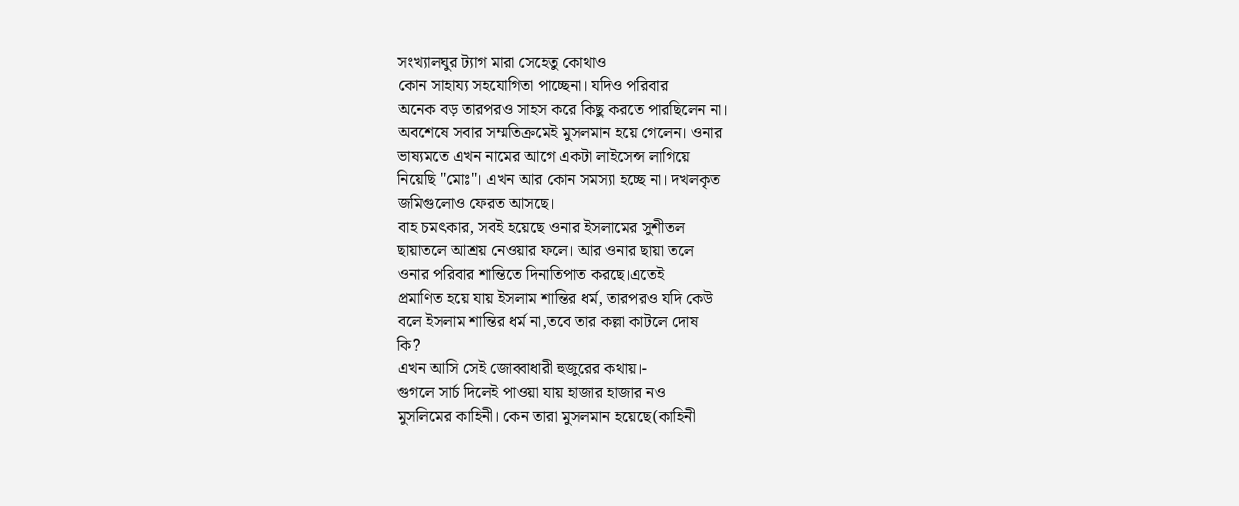সংখ্যালঘুর ট্যাগ মারা সেহেতু কোথাও
কোন সাহায্য সহযোগিতা পাচ্ছেনা। যদিও পরিবার
অনেক বড় তারপরও সাহস করে কিছু করতে পারছিলেন না।
অবশেষে সবার সম্মতিক্রমেই মুসলমান হয়ে গেলেন। ওনার
ভাষ্যমতে এখন নামের আগে একটা লাইসেন্স লাগিয়ে
নিয়েছি "মোঃ"। এখন আর কোন সমস্যা হচ্ছে না। দখলকৃত
জমিগুলোও ফেরত আসছে।
বাহ চমৎকার, সবই হয়েছে ওনার ইসলামের সুশীতল
ছায়াতলে আশ্রয় নেওয়ার ফলে। আর ওনার ছায়া তলে
ওনার পরিবার শান্তিতে দিনাতিপাত করছে।এতেই
প্রমাণিত হয়ে যায় ইসলাম শান্তির ধর্ম, তারপরও যদি কেউ
বলে ইসলাম শান্তির ধর্ম না,তবে তার কল্লা কাটলে দোষ
কি?
এখন আসি সেই জোব্বাধারী হুজুরের কথায়।-
গুগলে সার্চ দিলেই পাওয়া যায় হাজার হাজার নও
মুসলিমের কাহিনী। কেন তারা মুসলমান হয়েছে(কাহিনী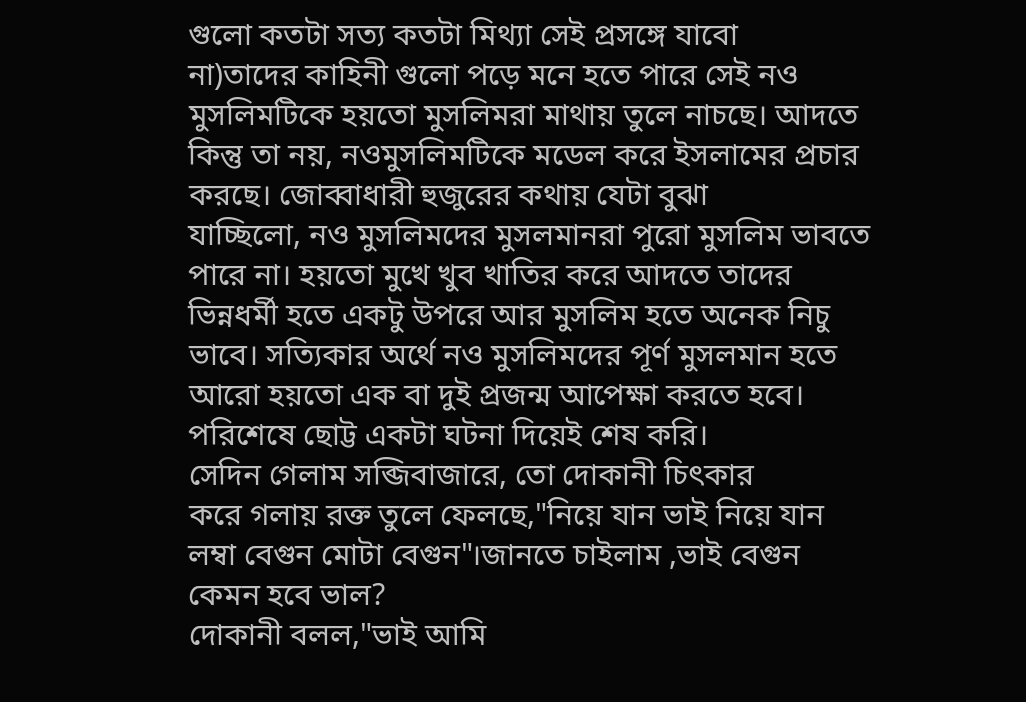গুলো কতটা সত্য কতটা মিথ্যা সেই প্রসঙ্গে যাবো
না)তাদের কাহিনী গুলো পড়ে মনে হতে পারে সেই নও
মুসলিমটিকে হয়তো মুসলিমরা মাথায় তুলে নাচছে। আদতে
কিন্তু তা নয়, নওমুসলিমটিকে মডেল করে ইসলামের প্রচার
করছে। জোব্বাধারী হুজুরের কথায় যেটা বুঝা
যাচ্ছিলো, নও মুসলিমদের মুসলমানরা পুরো মুসলিম ভাবতে
পারে না। হয়তো মুখে খুব খাতির করে আদতে তাদের
ভিন্নধর্মী হতে একটু উপরে আর মুসলিম হতে অনেক নিচু
ভাবে। সত্যিকার অর্থে নও মুসলিমদের পূর্ণ মুসলমান হতে
আরো হয়তো এক বা দুই প্রজন্ম আপেক্ষা করতে হবে।
পরিশেষে ছোট্ট একটা ঘটনা দিয়েই শেষ করি।
সেদিন গেলাম সব্জিবাজারে, তো দোকানী চিৎকার
করে গলায় রক্ত তুলে ফেলছে,"নিয়ে যান ভাই নিয়ে যান
লম্বা বেগুন মোটা বেগুন"।জানতে চাইলাম ,ভাই বেগুন
কেমন হবে ভাল?
দোকানী বলল,"ভাই আমি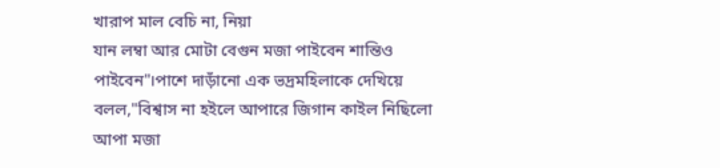খারাপ মাল বেচি না, নিয়া
যান লম্বা আর মোটা বেগুন মজা পাইবেন শান্তিও
পাইবেন"।পাশে দাড়াঁনো এক ভদ্রমহিলাকে দেখিয়ে
বলল,"বিশ্বাস না হইলে আপারে জিগান কাইল নিছিলো
আপা মজা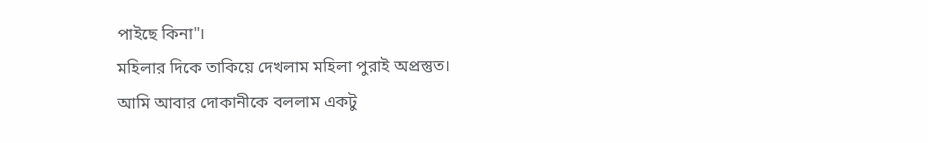পাইছে কিনা"।
মহিলার দিকে তাকিয়ে দেখলাম মহিলা পুরাই অপ্রস্তুত।
আমি আবার দোকানীকে বললাম একটু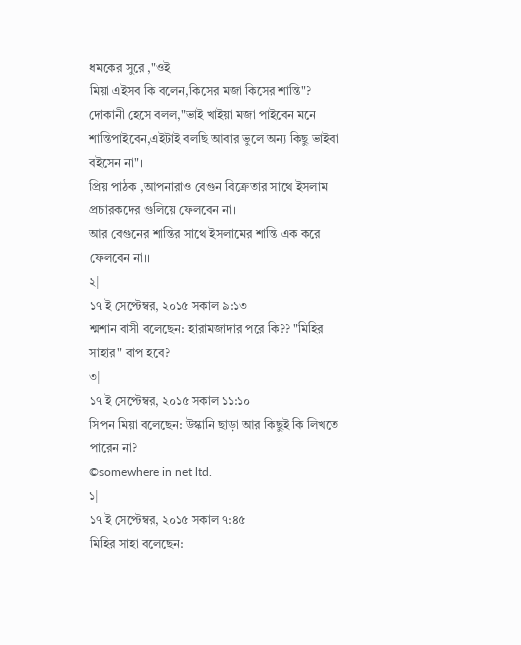ধমকের সুরে ,"ওই
মিয়া এইসব কি বলেন,কিসের মজা কিসের শান্তি"?
দোকানী হেসে বলল,"ভাই খাইয়া মজা পাইবেন মনে
শান্তিপাইবেন,এইটাই বলছি আবার ভুলে অন্য কিছু ভাইবা
বইসেন না"।
প্রিয় পাঠক ,আপনারাও বেগুন বিক্রেতার সাথে ইসলাম
প্রচারকদের গুলিয়ে ফেলবেন না।
আর বেগুনের শান্তির সাথে ইসলামের শান্তি এক করে
ফেলবেন না।।
২|
১৭ ই সেপ্টেম্বর, ২০১৫ সকাল ৯:১৩
শ্মশান বাসী বলেছেন: হারামজাদার পরে কি?? "মিহির সাহার" বাপ হবে?
৩|
১৭ ই সেপ্টেম্বর, ২০১৫ সকাল ১১:১০
সিপন মিয়া বলেছেন: উস্কানি ছাড়া আর কিছুই কি লিখতে পারেন না?
©somewhere in net ltd.
১|
১৭ ই সেপ্টেম্বর, ২০১৫ সকাল ৭:৪৫
মিহির সাহা বলেছেন: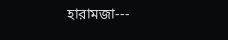হারামজা---